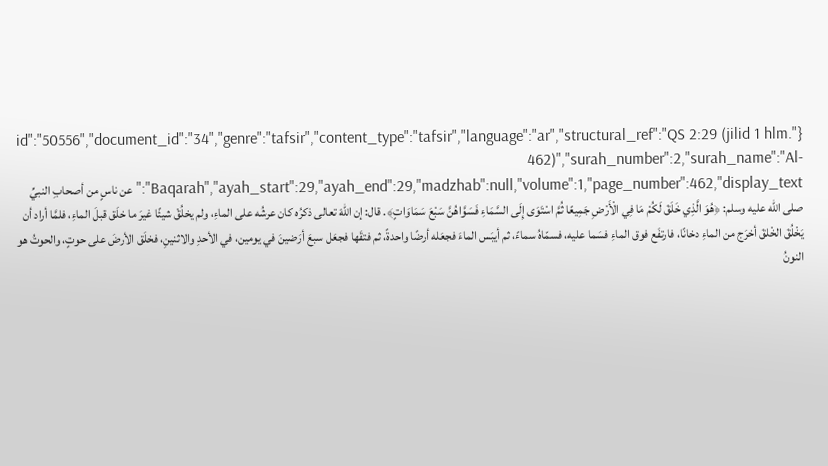{"id":"50556","document_id":"34","genre":"tafsir","content_type":"tafsir","language":"ar","structural_ref":"QS 2:29 (jilid 1 hlm. 462)","surah_number":2,"surah_name":"Al-Baqarah","ayah_start":29,"ayah_end":29,"madzhab":null,"volume":1,"page_number":462,"display_text":"عن ناسٍ من أصحابِ النبيِّ صلى الله عليه وسلم: ﴿هُوَ الَّذِي خَلَقَ لَكُمْ مَا فِي الْأَرْضِ جَمِيعًا ثُمَّ اسْتَوَى إِلَى السَّمَاءِ فَسَوَّاهُنَّ سَبْعَ سَمَاوَاتٍ﴾. قال: إن اللهَ تعالى ذكرُه كان عرشُه على الماءِ، ولم يخلُقْ شيئًا غيرَ ما خلَق قبلَ الماءِ، فلمَّا أراد أن يَخْلُقَ الخْلقَ أخرَج من الماءِ دخانًا، فارتفَع فوق الماءِ فسَما عليه، فسمّاهُ سماءً، ثم أيبَس الماءَ فجعَله أرضًا واحدةً، ثم فتقَها فجعَل سبعَ أرَضينَ في يومين، في الأحدِ والاثنينِ، فخلَق الأرضَ على حوتٍ، والحوتُ هو النونُ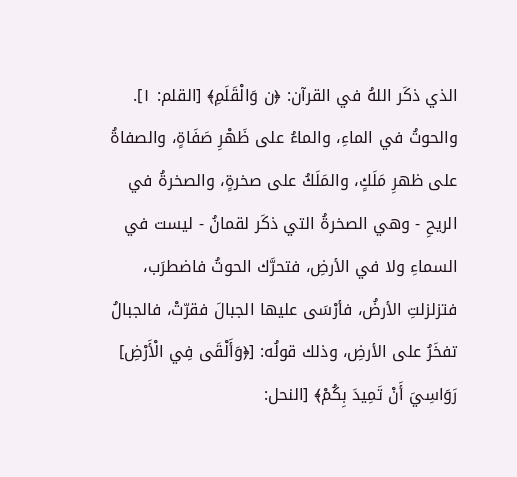الذي ذكَر اللهُ في القرآن: ﴿ن وَالْقَلَمِ﴾ [القلم: ١]. والحوتُ في الماءِ، والماءُ على ظَهْرِ صَفَاةٍ، والصفاةُ على ظهرِ مَلَكٍ، والمَلَكُ على صخرةٍ، والصخرةُ في الريحِ - وهي الصخرةُ التي ذكَر لقمانُ - ليست في السماءِ ولا في الأرضِ، فتحرَّك الحوتُ فاضطرَب، فتزلزلتِ الأرضُ، فأرْسَى عليها الجبالَ فقرّتْ، فالجبالُ تفخَرُ على الأرضِ، وذلك قولُه: [﴿وَأَلْقَى فِي الْأَرْضِ] رَوَاسِيَ أَنْ تَمِيدَ بِكُمْ﴾ [النحل: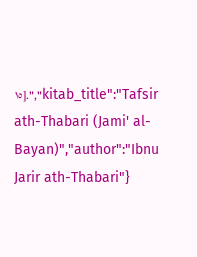١٥].","kitab_title":"Tafsir ath-Thabari (Jami' al-Bayan)","author":"Ibnu Jarir ath-Thabari"}